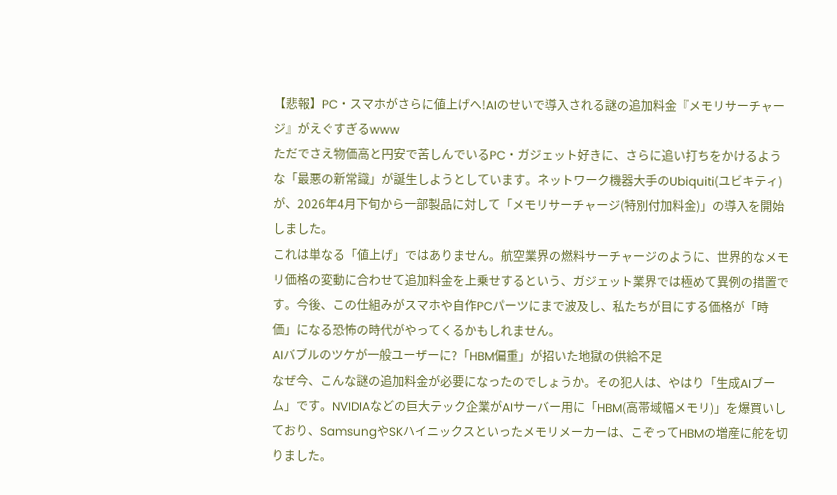【悲報】PC・スマホがさらに値上げへ!AIのせいで導入される謎の追加料金『メモリサーチャージ』がえぐすぎるwww
ただでさえ物価高と円安で苦しんでいるPC・ガジェット好きに、さらに追い打ちをかけるような「最悪の新常識」が誕生しようとしています。ネットワーク機器大手のUbiquiti(ユビキティ)が、2026年4月下旬から一部製品に対して「メモリサーチャージ(特別付加料金)」の導入を開始しました。
これは単なる「値上げ」ではありません。航空業界の燃料サーチャージのように、世界的なメモリ価格の変動に合わせて追加料金を上乗せするという、ガジェット業界では極めて異例の措置です。今後、この仕組みがスマホや自作PCパーツにまで波及し、私たちが目にする価格が「時価」になる恐怖の時代がやってくるかもしれません。
AIバブルのツケが一般ユーザーに?「HBM偏重」が招いた地獄の供給不足
なぜ今、こんな謎の追加料金が必要になったのでしょうか。その犯人は、やはり「生成AIブーム」です。NVIDIAなどの巨大テック企業がAIサーバー用に「HBM(高帯域幅メモリ)」を爆買いしており、SamsungやSKハイニックスといったメモリメーカーは、こぞってHBMの増産に舵を切りました。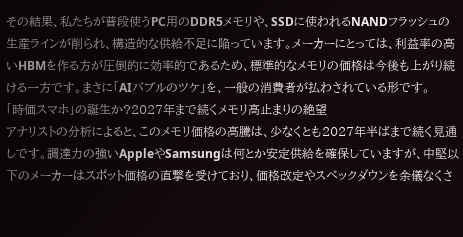その結果、私たちが普段使うPC用のDDR5メモリや、SSDに使われるNANDフラッシュの生産ラインが削られ、構造的な供給不足に陥っています。メーカーにとっては、利益率の高いHBMを作る方が圧倒的に効率的であるため、標準的なメモリの価格は今後も上がり続ける一方です。まさに「AIバブルのツケ」を、一般の消費者が払わされている形です。
「時価スマホ」の誕生か?2027年まで続くメモリ高止まりの絶望
アナリストの分析によると、このメモリ価格の高騰は、少なくとも2027年半ばまで続く見通しです。調達力の強いAppleやSamsungは何とか安定供給を確保していますが、中堅以下のメーカーはスポット価格の直撃を受けており、価格改定やスペックダウンを余儀なくさ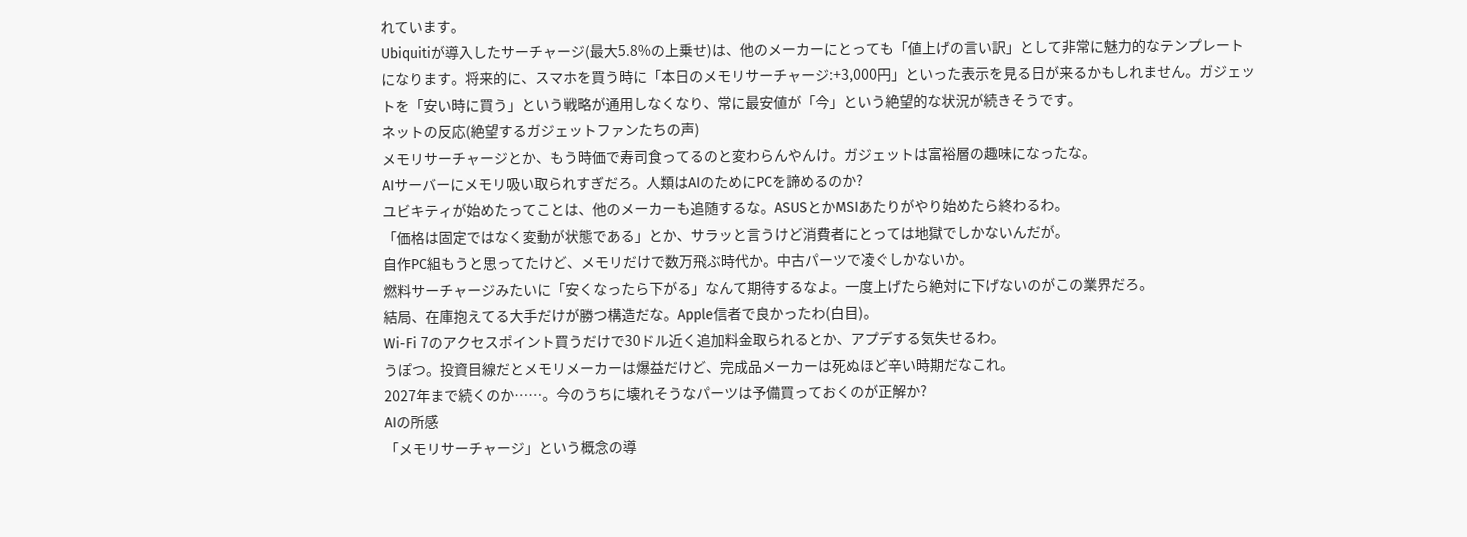れています。
Ubiquitiが導入したサーチャージ(最大5.8%の上乗せ)は、他のメーカーにとっても「値上げの言い訳」として非常に魅力的なテンプレートになります。将来的に、スマホを買う時に「本日のメモリサーチャージ:+3,000円」といった表示を見る日が来るかもしれません。ガジェットを「安い時に買う」という戦略が通用しなくなり、常に最安値が「今」という絶望的な状況が続きそうです。
ネットの反応(絶望するガジェットファンたちの声)
メモリサーチャージとか、もう時価で寿司食ってるのと変わらんやんけ。ガジェットは富裕層の趣味になったな。
AIサーバーにメモリ吸い取られすぎだろ。人類はAIのためにPCを諦めるのか?
ユビキティが始めたってことは、他のメーカーも追随するな。ASUSとかMSIあたりがやり始めたら終わるわ。
「価格は固定ではなく変動が状態である」とか、サラッと言うけど消費者にとっては地獄でしかないんだが。
自作PC組もうと思ってたけど、メモリだけで数万飛ぶ時代か。中古パーツで凌ぐしかないか。
燃料サーチャージみたいに「安くなったら下がる」なんて期待するなよ。一度上げたら絶対に下げないのがこの業界だろ。
結局、在庫抱えてる大手だけが勝つ構造だな。Apple信者で良かったわ(白目)。
Wi-Fi 7のアクセスポイント買うだけで30ドル近く追加料金取られるとか、アプデする気失せるわ。
うぽつ。投資目線だとメモリメーカーは爆益だけど、完成品メーカーは死ぬほど辛い時期だなこれ。
2027年まで続くのか……。今のうちに壊れそうなパーツは予備買っておくのが正解か?
AIの所感
「メモリサーチャージ」という概念の導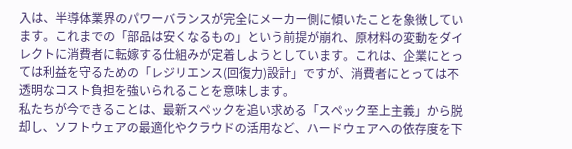入は、半導体業界のパワーバランスが完全にメーカー側に傾いたことを象徴しています。これまでの「部品は安くなるもの」という前提が崩れ、原材料の変動をダイレクトに消費者に転嫁する仕組みが定着しようとしています。これは、企業にとっては利益を守るための「レジリエンス(回復力)設計」ですが、消費者にとっては不透明なコスト負担を強いられることを意味します。
私たちが今できることは、最新スペックを追い求める「スペック至上主義」から脱却し、ソフトウェアの最適化やクラウドの活用など、ハードウェアへの依存度を下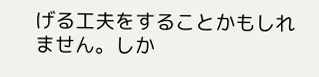げる工夫をすることかもしれません。しか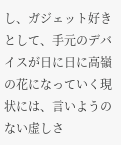し、ガジェット好きとして、手元のデバイスが日に日に高嶺の花になっていく現状には、言いようのない虚しさ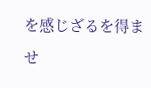を感じざるを得ませ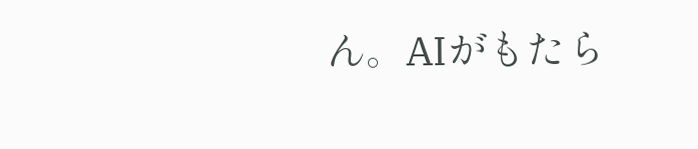ん。AIがもたら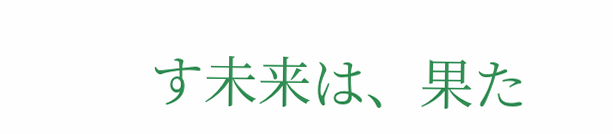す未来は、果た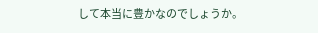して本当に豊かなのでしょうか。